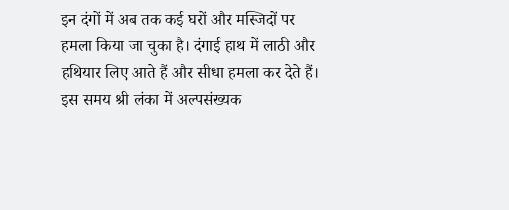इन दंगों में अब तक कई घरों और मस्जिदों पर हमला किया जा चुका है। दंगाई हाथ में लाठी और हथियार लिए आते हैं और सीधा हमला कर देते हैं। इस समय श्री लंका में अल्पसंख्यक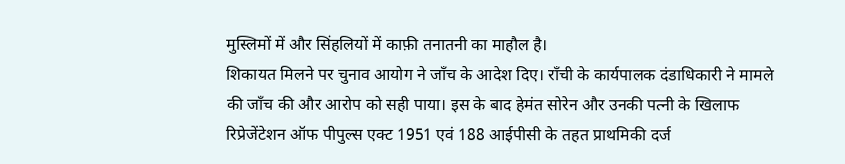मुस्लिमों में और सिंहलियों में काफ़ी तनातनी का माहौल है।
शिकायत मिलने पर चुनाव आयोग ने जाँच के आदेश दिए। राँची के कार्यपालक दंडाधिकारी ने मामले की जाँच की और आरोप को सही पाया। इस के बाद हेमंत सोरेन और उनकी पत्नी के खिलाफ रिप्रेजेंटेशन ऑफ पीपुल्स एक्ट 1951 एवं 188 आईपीसी के तहत प्राथमिकी दर्ज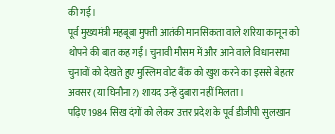की गई।
पूर्व मुख्यमंत्री महबूबा मुफ्ती आतंकी मानसिकता वाले शरिया कानून को थोपने की बात कह गईं। चुनावी मौसम में और आने वाले विधानसभा चुनावों को देखते हुए मुस्लिम वोट बैंक को खुश करने का इससे बेहतर अवसर (या घिनौना?) शायद उन्हें दुबारा नहीं मिलता।
पढ़िए 1984 सिख दंगों को लेकर उत्तर प्रदेश के पूर्व डीजीपी सुलखान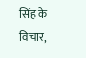सिंह के विचार,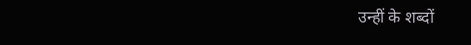उन्हीं के शब्दों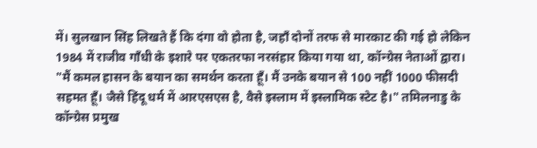में। सुलखान सिंह लिखते हैं कि दंगा वो होता है, जहाँ दोनों तरफ से मारकाट की गई हो लेकिन 1984 में राजीव गाँधी के इशारे पर एकतरफा नरसंहार किया गया था, कॉन्ग्रेस नेताओं द्वारा।
"मैं कमल हासन के बयान का समर्थन करता हूँ। मैं उनके बयान से 100 नहीं 1000 फीसदी सहमत हूँ। जैसे हिंदू धर्म में आरएसएस है, वैसे इस्लाम में इस्लामिक स्टेट है।" तमिलनाडु के कॉन्ग्रेस प्रमुख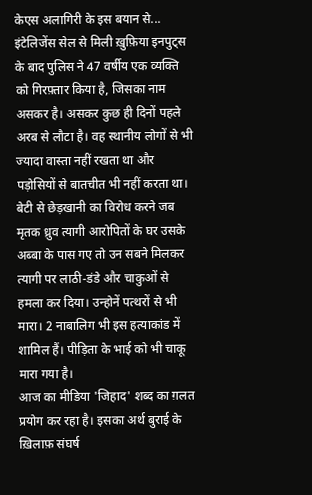केएस अलागिरी के इस बयान से...
इंटेलिजेंस सेल से मिली ख़ुफ़िया इनपुट्स के बाद पुलिस ने 47 वर्षीय एक व्यक्ति को गिरफ़्तार किया है, जिसका नाम असकर है। असकर कुछ ही दिनों पहले अरब से लौटा है। वह स्थानीय लोगों से भी ज्यादा वास्ता नहीं रखता था और पड़ोसियों से बातचीत भी नहीं करता था।
बेटी से छेड़खानी का विरोध करने जब मृतक ध्रुव त्यागी आरोपितों के घर उसके अब्बा के पास गए तो उन सबने मिलकर त्यागी पर लाठी-डंडे और चाकुओं से हमला कर दिया। उन्होनें पत्थरों से भी मारा। 2 नाबालिग भी इस हत्याकांड में शामिल हैं। पीड़िता के भाई को भी चाकू मारा गया है।
आज का मीडिया 'जिहाद' शब्द का ग़लत प्रयोग कर रहा है। इसका अर्थ बुराई के ख़िलाफ़ संघर्ष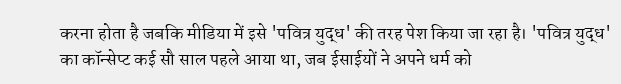करना होता है जबकि मीडिया में इसे 'पवित्र युद्ध' की तरह पेश किया जा रहा है। 'पवित्र युद्ध' का कॉन्सेप्ट कई सौ साल पहले आया था, जब ईसाईयों ने अपने धर्म को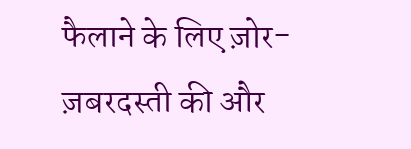फैलाने के लिए ज़ोर-ज़बरदस्ती की और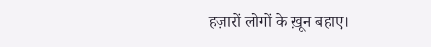हज़ारों लोगों के ख़ून बहाए।